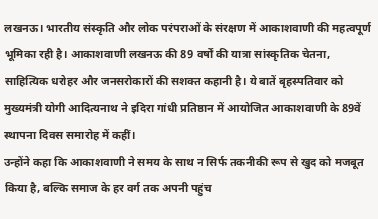लखनऊ। भारतीय संस्कृति और लोक परंपराओं के संरक्षण में आकाशवाणी की महत्वपूर्ण भूमिका रही है। आकाशवाणी लखनऊ की 89 वर्षों की यात्रा सांस्कृतिक चेतना, साहित्यिक धरोहर और जनसरोकारों की सशक्त कहानी है। ये बातें बृहस्पतिवार को मुख्यमंत्री योगी आदित्यनाथ ने इदिरा गांधी प्रतिष्ठान में आयोजित आकाशवाणी के 89वें स्थापना दिवस समारोह में कहीं।
उन्होंने कहा कि आकाशवाणी ने समय के साथ न सिर्फ तकनीकी रूप से खुद को मजबूत किया है, बल्कि समाज के हर वर्ग तक अपनी पहुंच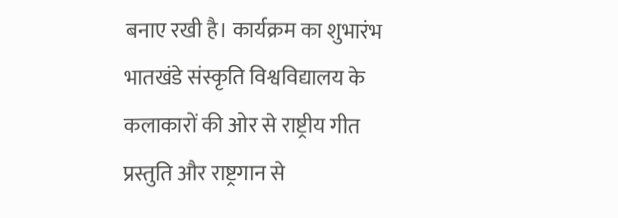बनाए रखी है। कार्यक्रम का शुभारंभ भातखंडे संस्कृति विश्वविद्यालय के कलाकारों की ओर से राष्ट्रीय गीत प्रस्तुति और राष्ट्रगान से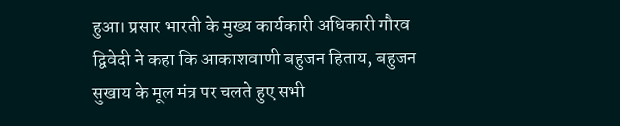हुआ। प्रसार भारती के मुख्य कार्यकारी अधिकारी गौरव द्विवेदी ने कहा कि आकाशवाणी बहुजन हिताय, बहुजन सुखाय के मूल मंत्र पर चलते हुए सभी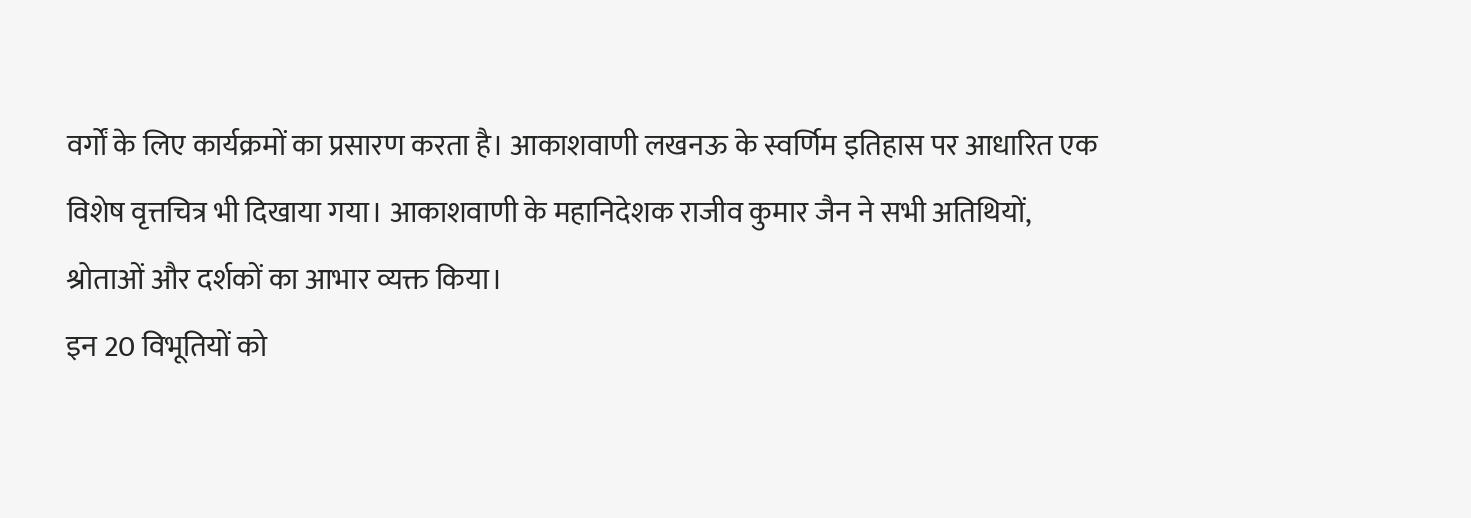वर्गों के लिए कार्यक्रमों का प्रसारण करता है। आकाशवाणी लखनऊ के स्वर्णिम इतिहास पर आधारित एक विशेष वृत्तचित्र भी दिखाया गया। आकाशवाणी के महानिदेशक राजीव कुमार जैन ने सभी अतिथियों, श्रोताओं और दर्शकों का आभार व्यक्त किया।
इन 20 विभूतियों को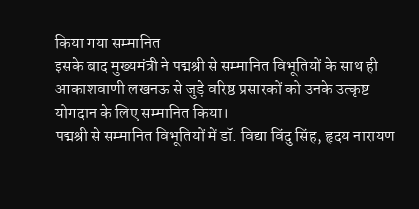किया गया सम्मानित
इसके बाद मुख्यमंत्री ने पद्मश्री से सम्मानित विभूतियों के साथ ही आकाशवाणी लखनऊ से जुड़े वरिष्ठ प्रसारकों को उनके उत्कृष्ट योगदान के लिए सम्मानित किया।
पद्मश्री से सम्मानित विभूतियों में डॉ. विद्या विंदु सिंह, हृदय नारायण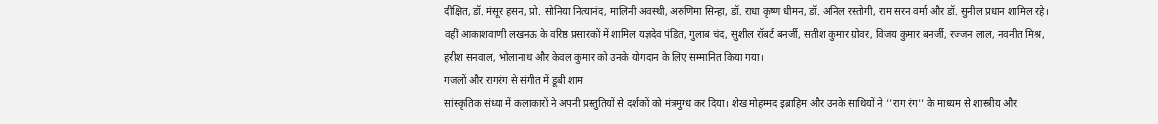दीक्षित, डॉ. मंसूर हसन, प्रो. सोनिया नित्यानंद, मालिनी अवस्थी, अरुणिमा सिन्हा, डॉ. राधा कृष्ण धीमन, डॉ. अनिल रस्तोगी, राम सरन वर्मा और डॉ. सुनील प्रधान शामिल रहे।
वहीं आकाशवाणी लखनऊ के वरिष्ठ प्रसारकों में शामिल यज्ञदेव पंडित, गुलाब चंद, सुशील रॉबर्ट बनर्जी, सतीश कुमार ग्रोवर, विजय कुमार बनर्जी, रज्जन लाल, नवनीत मिश्र, हरीश सनवाल, भोलानाथ और केवल कुमार को उनके योगदान के लिए सम्मानित किया गया।
गजलों और रागरंग से संगीत में डूबी शाम
सांस्कृतिक संध्या में कलाकारों ने अपनी प्रस्तुतियों से दर्शकों को मंत्रमुग्ध कर दिया। शेख मोहम्मद इब्राहिम और उनके साथियों ने ''राग रंग'' के माध्यम से शास्त्रीय और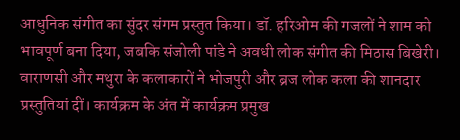आधुनिक संगीत का सुंदर संगम प्रस्तुत किया। डॉ. हरिओम की गजलों ने शाम को भावपूर्ण बना दिया, जबकि संजोली पांडे ने अवधी लोक संगीत की मिठास बिखेरी। वाराणसी और मथुरा के कलाकारों ने भोजपुरी और ब्रज लोक कला की शानदार प्रस्तुतियां दीं। कार्यक्रम के अंत में कार्यक्रम प्रमुख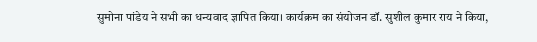सुमोना पांडेय ने सभी का धन्यवाद ज्ञापित किया। कार्यक्रम का संयोजन डॉ. सुशील कुमार राय ने किया,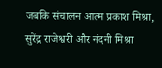जबकि संचालन आत्म प्रकाश मिश्रा, सुरेंद्र राजेश्वरी और नंदनी मिश्रा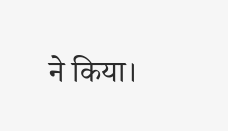ने किया।